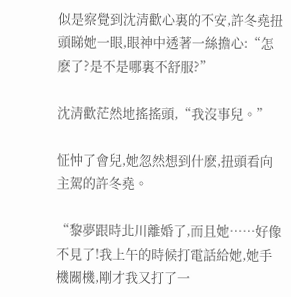似是察覺到沈清歡心裏的不安,許冬堯扭頭睇她一眼,眼神中透著一絲擔心:“怎麽了?是不是哪裏不舒服?”

沈清歡茫然地搖搖頭,“我沒事兒。”

怔忡了會兒,她忽然想到什麽,扭頭看向主駕的許冬堯。

“黎夢跟時北川離婚了,而且她……好像不見了!我上午的時候打電話給她,她手機關機,剛才我又打了一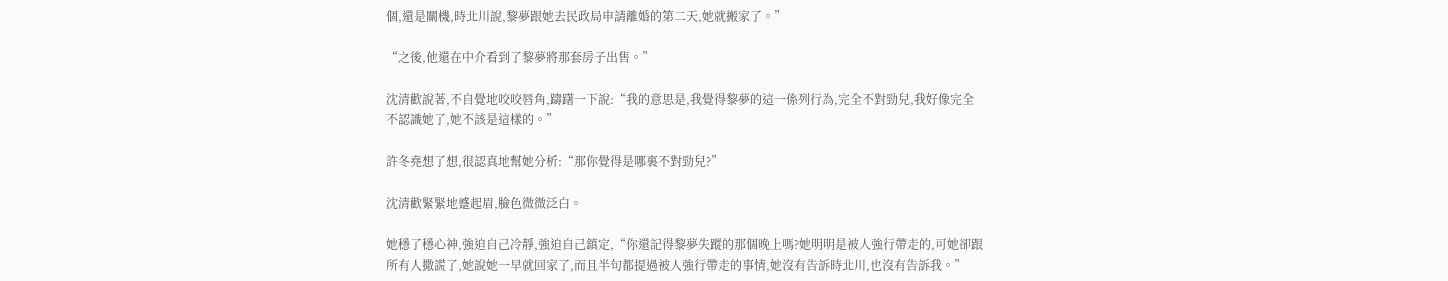個,還是關機,時北川說,黎夢跟她去民政局申請離婚的第二天,她就搬家了。”

“之後,他還在中介看到了黎夢將那套房子出售。”

沈清歡說著,不自覺地咬咬唇角,躊躇一下說:“我的意思是,我覺得黎夢的這一係列行為,完全不對勁兒,我好像完全不認識她了,她不該是這樣的。”

許冬堯想了想,很認真地幫她分析:“那你覺得是哪裏不對勁兒?”

沈清歡緊緊地蹙起眉,臉色微微泛白。

她穩了穩心神,強迫自己冷靜,強迫自己鎮定,“你還記得黎夢失蹤的那個晚上嗎?她明明是被人強行帶走的,可她卻跟所有人撒謊了,她說她一早就回家了,而且半句都提過被人強行帶走的事情,她沒有告訴時北川,也沒有告訴我。”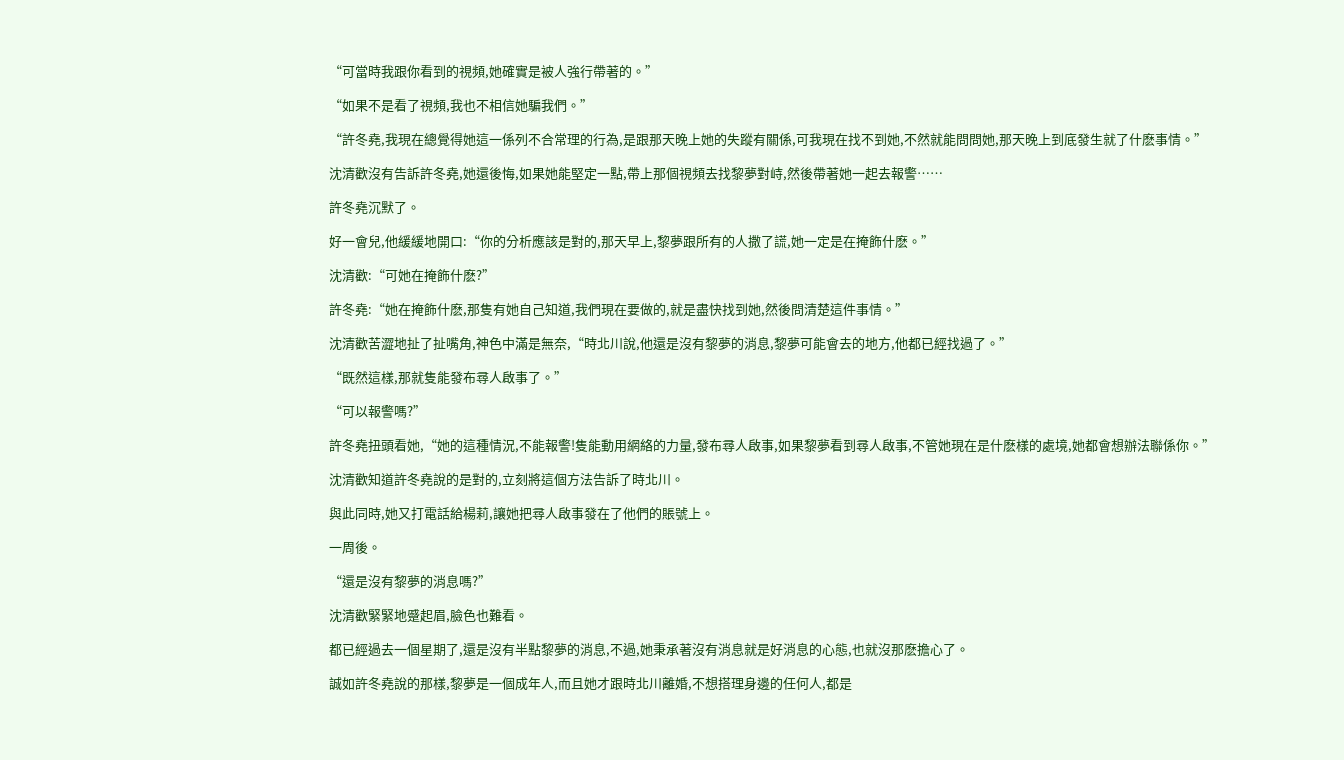“可當時我跟你看到的視頻,她確實是被人強行帶著的。”

“如果不是看了視頻,我也不相信她騙我們。”

“許冬堯,我現在總覺得她這一係列不合常理的行為,是跟那天晚上她的失蹤有關係,可我現在找不到她,不然就能問問她,那天晚上到底發生就了什麽事情。”

沈清歡沒有告訴許冬堯,她還後悔,如果她能堅定一點,帶上那個視頻去找黎夢對峙,然後帶著她一起去報警……

許冬堯沉默了。

好一會兒,他緩緩地開口:“你的分析應該是對的,那天早上,黎夢跟所有的人撒了謊,她一定是在掩飾什麽。”

沈清歡:“可她在掩飾什麽?”

許冬堯:“她在掩飾什麽,那隻有她自己知道,我們現在要做的,就是盡快找到她,然後問清楚這件事情。”

沈清歡苦澀地扯了扯嘴角,神色中滿是無奈,“時北川說,他還是沒有黎夢的消息,黎夢可能會去的地方,他都已經找過了。”

“既然這樣,那就隻能發布尋人啟事了。”

“可以報警嗎?”

許冬堯扭頭看她,“她的這種情況,不能報警!隻能動用網絡的力量,發布尋人啟事,如果黎夢看到尋人啟事,不管她現在是什麽樣的處境,她都會想辦法聯係你。”

沈清歡知道許冬堯說的是對的,立刻將這個方法告訴了時北川。

與此同時,她又打電話給楊莉,讓她把尋人啟事發在了他們的賬號上。

一周後。

“還是沒有黎夢的消息嗎?”

沈清歡緊緊地蹙起眉,臉色也難看。

都已經過去一個星期了,還是沒有半點黎夢的消息,不過,她秉承著沒有消息就是好消息的心態,也就沒那麽擔心了。

誠如許冬堯說的那樣,黎夢是一個成年人,而且她才跟時北川離婚,不想搭理身邊的任何人,都是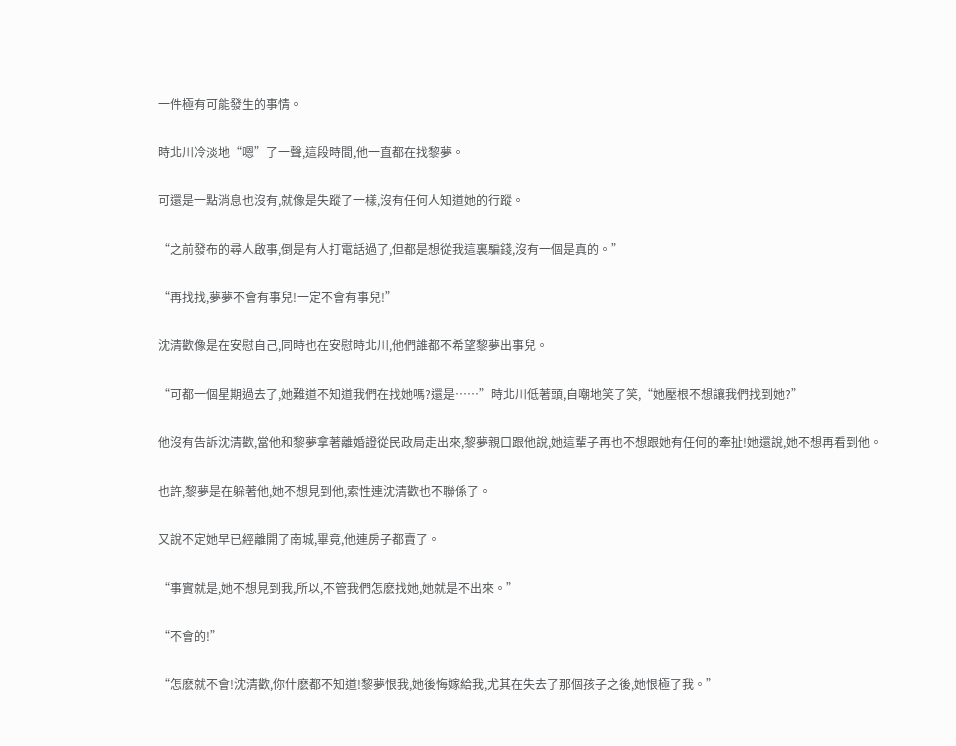一件極有可能發生的事情。

時北川冷淡地“嗯”了一聲,這段時間,他一直都在找黎夢。

可還是一點消息也沒有,就像是失蹤了一樣,沒有任何人知道她的行蹤。

“之前發布的尋人啟事,倒是有人打電話過了,但都是想從我這裏騙錢,沒有一個是真的。”

“再找找,夢夢不會有事兒!一定不會有事兒!”

沈清歡像是在安慰自己,同時也在安慰時北川,他們誰都不希望黎夢出事兒。

“可都一個星期過去了,她難道不知道我們在找她嗎?還是……”時北川低著頭,自嘲地笑了笑,“她壓根不想讓我們找到她?”

他沒有告訴沈清歡,當他和黎夢拿著離婚證從民政局走出來,黎夢親口跟他說,她這輩子再也不想跟她有任何的牽扯!她還說,她不想再看到他。

也許,黎夢是在躲著他,她不想見到他,索性連沈清歡也不聯係了。

又說不定她早已經離開了南城,畢竟,他連房子都賣了。

“事實就是,她不想見到我,所以,不管我們怎麽找她,她就是不出來。”

“不會的!”

“怎麽就不會!沈清歡,你什麽都不知道!黎夢恨我,她後悔嫁給我,尤其在失去了那個孩子之後,她恨極了我。”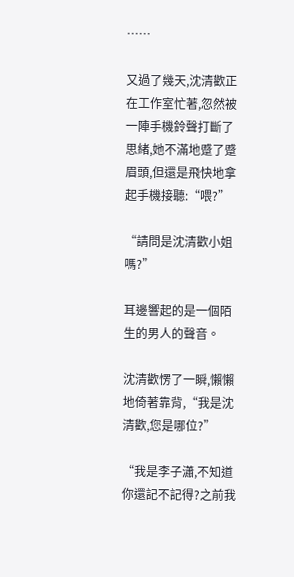……

又過了幾天,沈清歡正在工作室忙著,忽然被一陣手機鈴聲打斷了思緒,她不滿地蹙了蹙眉頭,但還是飛快地拿起手機接聽:“喂?”

“請問是沈清歡小姐嗎?”

耳邊響起的是一個陌生的男人的聲音。

沈清歡愣了一瞬,懶懶地倚著靠背,“我是沈清歡,您是哪位?”

“我是李子瀟,不知道你還記不記得?之前我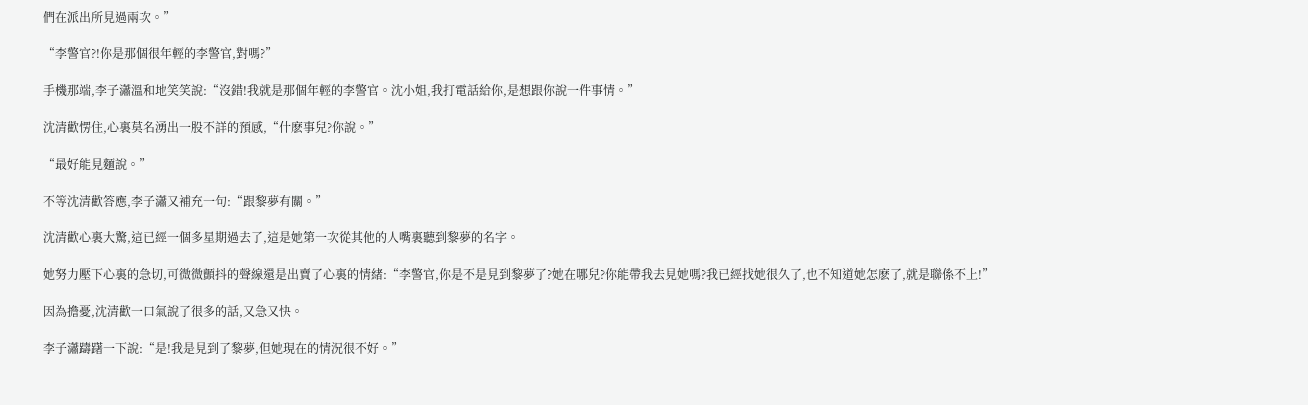們在派出所見過兩次。”

“李警官?!你是那個很年輕的李警官,對嗎?”

手機那端,李子瀟溫和地笑笑說:“沒錯!我就是那個年輕的李警官。沈小姐,我打電話給你,是想跟你說一件事情。”

沈清歡愣住,心裏莫名湧出一股不詳的預感,“什麽事兒?你說。”

“最好能見麵說。”

不等沈清歡答應,李子瀟又補充一句:“跟黎夢有關。”

沈清歡心裏大驚,這已經一個多星期過去了,這是她第一次從其他的人嘴裏聽到黎夢的名字。

她努力壓下心裏的急切,可微微顫抖的聲線還是出賣了心裏的情緒:“李警官,你是不是見到黎夢了?她在哪兒?你能帶我去見她嗎?我已經找她很久了,也不知道她怎麽了,就是聯係不上!”

因為擔憂,沈清歡一口氣說了很多的話,又急又快。

李子瀟躊躇一下說:“是!我是見到了黎夢,但她現在的情況很不好。”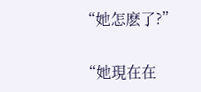“她怎麽了?”

“她現在在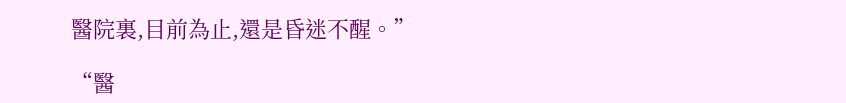醫院裏,目前為止,還是昏迷不醒。”

“醫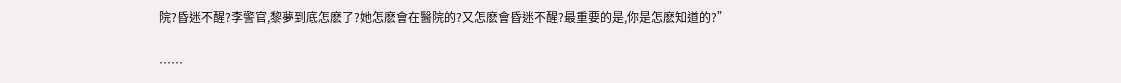院?昏迷不醒?李警官,黎夢到底怎麽了?她怎麽會在醫院的?又怎麽會昏迷不醒?最重要的是,你是怎麽知道的?”

……